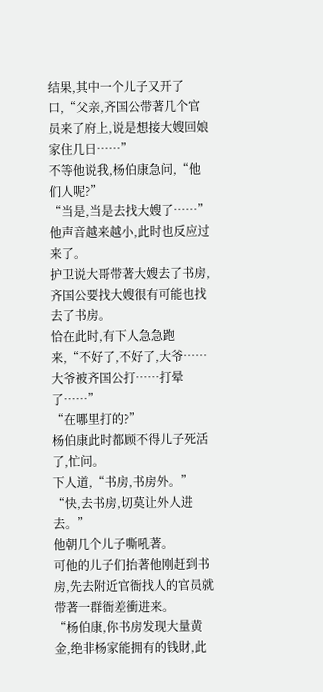结果,其中一个儿子又开了口,“父亲,齐国公带著几个官员来了府上,说是想接大嫂回娘家住几日……”
不等他说我,杨伯康急问,“他们人呢?”
“当是,当是去找大嫂了……”
他声音越来越小,此时也反应过来了。
护卫说大哥带著大嫂去了书房,齐国公要找大嫂很有可能也找去了书房。
恰在此时,有下人急急跑来,“不好了,不好了,大爷……大爷被齐国公打……打晕了……”
“在哪里打的?”
杨伯康此时都顾不得儿子死活了,忙问。
下人道,“书房,书房外。”
“快,去书房,切莫让外人进去。”
他朝几个儿子嘶吼著。
可他的儿子们抬著他刚赶到书房,先去附近官衙找人的官员就带著一群衙差衝进来。
“杨伯康,你书房发现大量黄金,绝非杨家能拥有的钱財,此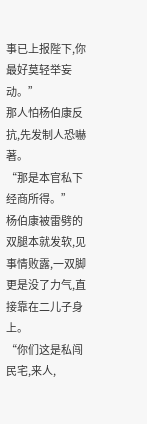事已上报陛下,你最好莫轻举妄动。”
那人怕杨伯康反抗,先发制人恐嚇著。
“那是本官私下经商所得。”
杨伯康被雷劈的双腿本就发软,见事情败露,一双脚更是没了力气,直接靠在二儿子身上。
“你们这是私闯民宅,来人,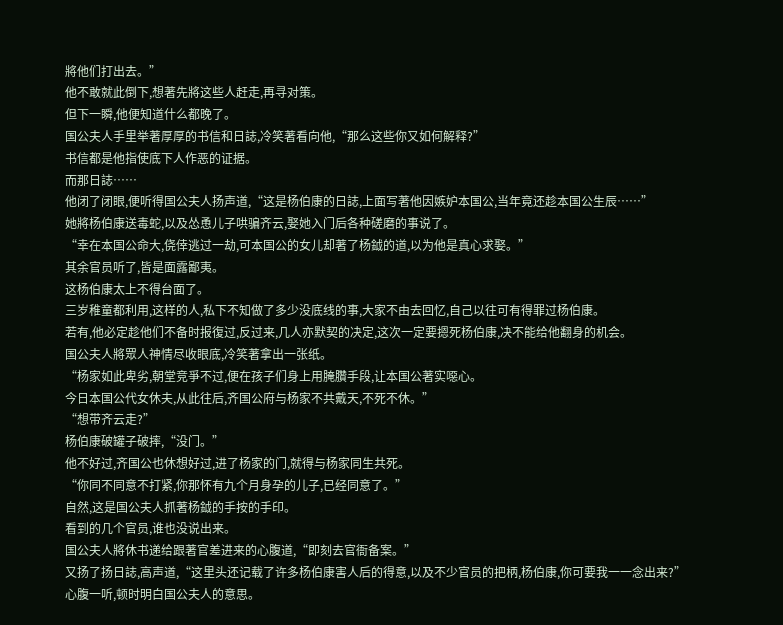將他们打出去。”
他不敢就此倒下,想著先將这些人赶走,再寻对策。
但下一瞬,他便知道什么都晚了。
国公夫人手里举著厚厚的书信和日誌,冷笑著看向他,“那么这些你又如何解释?”
书信都是他指使底下人作恶的证据。
而那日誌……
他闭了闭眼,便听得国公夫人扬声道,“这是杨伯康的日誌,上面写著他因嫉妒本国公,当年竟还趁本国公生辰……”
她將杨伯康送毒蛇,以及怂恿儿子哄骗齐云,娶她入门后各种磋磨的事说了。
“幸在本国公命大,侥倖逃过一劫,可本国公的女儿却著了杨鉞的道,以为他是真心求娶。”
其余官员听了,皆是面露鄙夷。
这杨伯康太上不得台面了。
三岁稚童都利用,这样的人,私下不知做了多少没底线的事,大家不由去回忆,自己以往可有得罪过杨伯康。
若有,他必定趁他们不备时报復过,反过来,几人亦默契的决定,这次一定要摁死杨伯康,决不能给他翻身的机会。
国公夫人將眾人神情尽收眼底,冷笑著拿出一张纸。
“杨家如此卑劣,朝堂竞爭不过,便在孩子们身上用腌臢手段,让本国公著实噁心。
今日本国公代女休夫,从此往后,齐国公府与杨家不共戴天,不死不休。”
“想带齐云走?”
杨伯康破罐子破摔,“没门。”
他不好过,齐国公也休想好过,进了杨家的门,就得与杨家同生共死。
“你同不同意不打紧,你那怀有九个月身孕的儿子,已经同意了。”
自然,这是国公夫人抓著杨鉞的手按的手印。
看到的几个官员,谁也没说出来。
国公夫人將休书递给跟著官差进来的心腹道,“即刻去官衙备案。”
又扬了扬日誌,高声道,“这里头还记载了许多杨伯康害人后的得意,以及不少官员的把柄,杨伯康,你可要我一一念出来?”
心腹一听,顿时明白国公夫人的意思。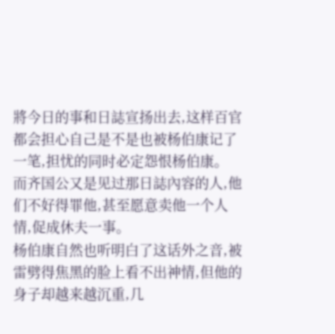將今日的事和日誌宣扬出去,这样百官都会担心自己是不是也被杨伯康记了一笔,担忧的同时必定怨恨杨伯康。
而齐国公又是见过那日誌內容的人,他们不好得罪他,甚至愿意卖他一个人情,促成休夫一事。
杨伯康自然也听明白了这话外之音,被雷劈得焦黑的脸上看不出神情,但他的身子却越来越沉重,几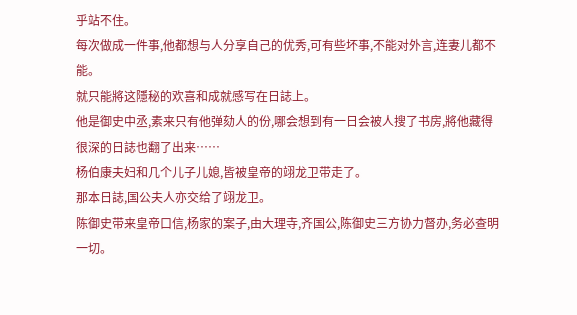乎站不住。
每次做成一件事,他都想与人分享自己的优秀,可有些坏事,不能对外言,连妻儿都不能。
就只能將这隱秘的欢喜和成就感写在日誌上。
他是御史中丞,素来只有他弹劾人的份,哪会想到有一日会被人搜了书房,將他藏得很深的日誌也翻了出来……
杨伯康夫妇和几个儿子儿媳,皆被皇帝的翊龙卫带走了。
那本日誌,国公夫人亦交给了翊龙卫。
陈御史带来皇帝口信,杨家的案子,由大理寺,齐国公,陈御史三方协力督办,务必查明一切。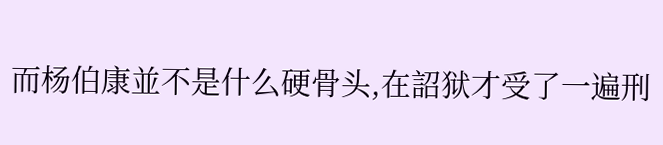而杨伯康並不是什么硬骨头,在詔狱才受了一遍刑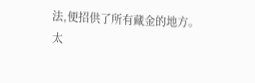法,便招供了所有藏金的地方。
太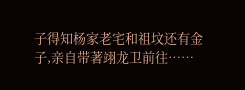子得知杨家老宅和祖坟还有金子,亲自带著翊龙卫前往……